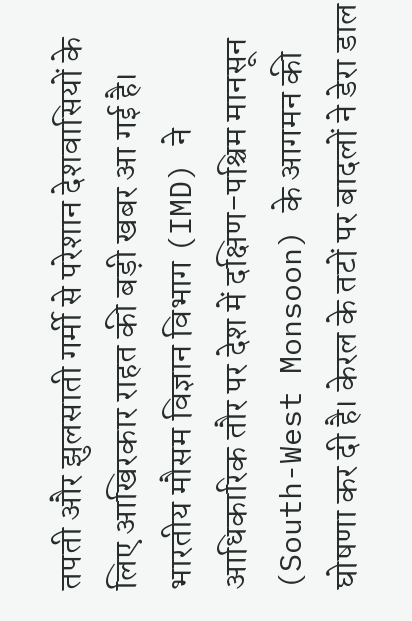तपती और झुलसाती गर्मी से परेशान देशवासियों के लिए आखिरकार राहत की बड़ी खबर आ गई है। भारतीय मौसम विज्ञान विभाग (IMD) ने आधिकारिक तौर पर देश में दक्षिण-पश्चिम मानसून (South-West Monsoon) के आगमन की घोषणा कर दी है। केरल के तटों पर बादलों ने डेरा डाल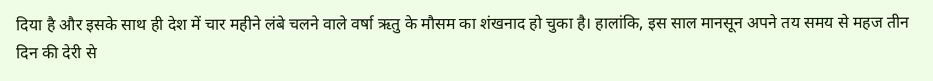दिया है और इसके साथ ही देश में चार महीने लंबे चलने वाले वर्षा ऋतु के मौसम का शंखनाद हो चुका है। हालांकि, इस साल मानसून अपने तय समय से महज तीन दिन की देरी से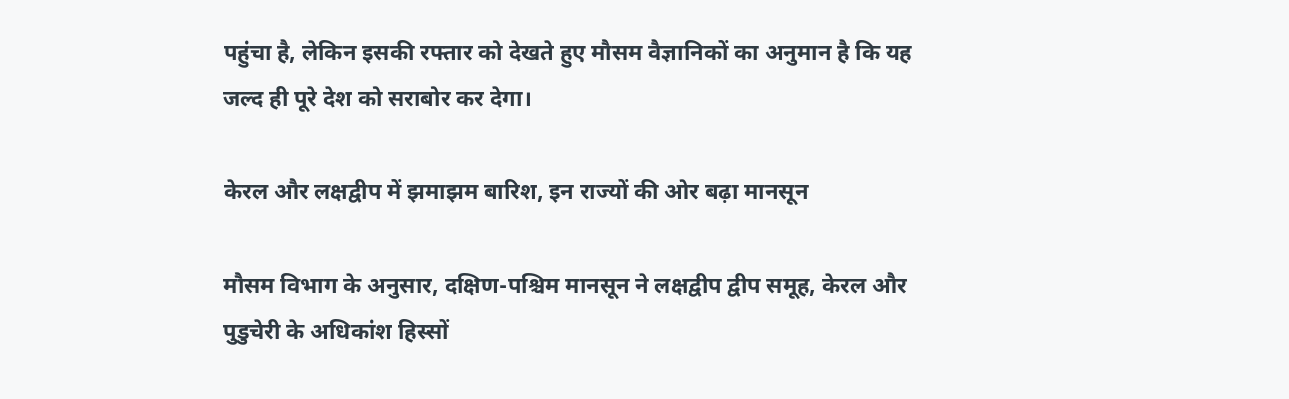पहुंचा है, लेकिन इसकी रफ्तार को देखते हुए मौसम वैज्ञानिकों का अनुमान है कि यह जल्द ही पूरे देश को सराबोर कर देगा।

केरल और लक्षद्वीप में झमाझम बारिश, इन राज्यों की ओर बढ़ा मानसून

मौसम विभाग के अनुसार, दक्षिण-पश्चिम मानसून ने लक्षद्वीप द्वीप समूह, केरल और पुडुचेरी के अधिकांश हिस्सों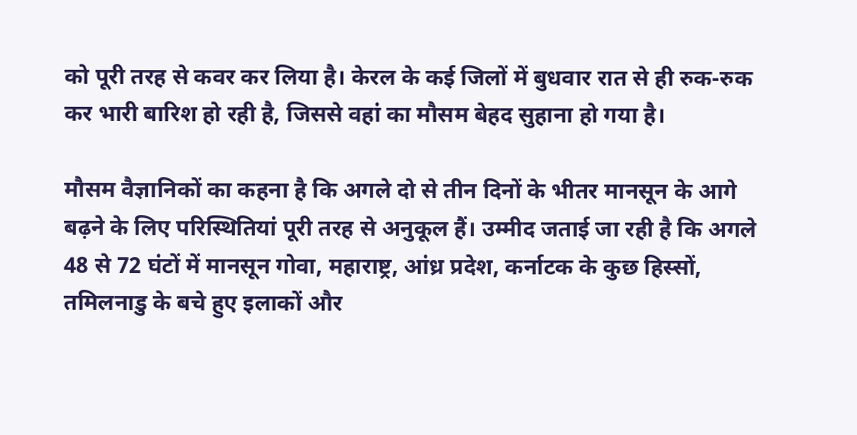को पूरी तरह से कवर कर लिया है। केरल के कई जिलों में बुधवार रात से ही रुक-रुक कर भारी बारिश हो रही है, जिससे वहां का मौसम बेहद सुहाना हो गया है।

मौसम वैज्ञानिकों का कहना है कि अगले दो से तीन दिनों के भीतर मानसून के आगे बढ़ने के लिए परिस्थितियां पूरी तरह से अनुकूल हैं। उम्मीद जताई जा रही है कि अगले 48 से 72 घंटों में मानसून गोवा, महाराष्ट्र, आंध्र प्रदेश, कर्नाटक के कुछ हिस्सों, तमिलनाडु के बचे हुए इलाकों और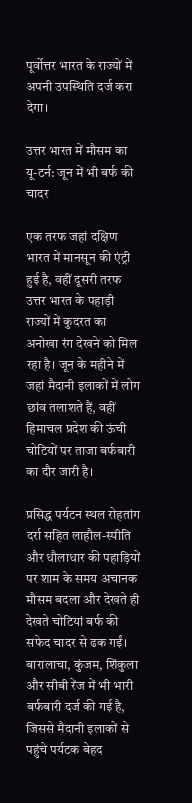पूर्वोत्तर भारत के राज्यों में अपनी उपस्थिति दर्ज करा देगा।

उत्तर भारत में मौसम का यू-टर्न: जून में भी बर्फ की चादर

एक तरफ जहां दक्षिण भारत में मानसून की एंट्री हुई है, वहीं दूसरी तरफ उत्तर भारत के पहाड़ी राज्यों में कुदरत का अनोखा रंग देखने को मिल रहा है। जून के महीने में जहां मैदानी इलाकों में लोग छांव तलाशते हैं, वहीं हिमाचल प्रदेश की ऊंची चोटियों पर ताजा बर्फबारी का दौर जारी है।

प्रसिद्ध पर्यटन स्थल रोहतांग दर्रा सहित लाहौल-स्पीति और धौलाधार की पहाड़ियों पर शाम के समय अचानक मौसम बदला और देखते ही देखते चोटियां बर्फ की सफेद चादर से ढक गईं। बारालाचा, कुंजम, शिंकुला और सीबी रेंज में भी भारी बर्फबारी दर्ज की गई है, जिससे मैदानी इलाकों से पहुंचे पर्यटक बेहद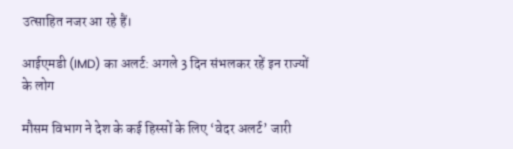उत्साहित नजर आ रहे हैं।

आईएमडी (IMD) का अलर्ट: अगले 3 दिन संभलकर रहें इन राज्यों के लोग

मौसम विभाग ने देश के कई हिस्सों के लिए ‘वेदर अलर्ट’ जारी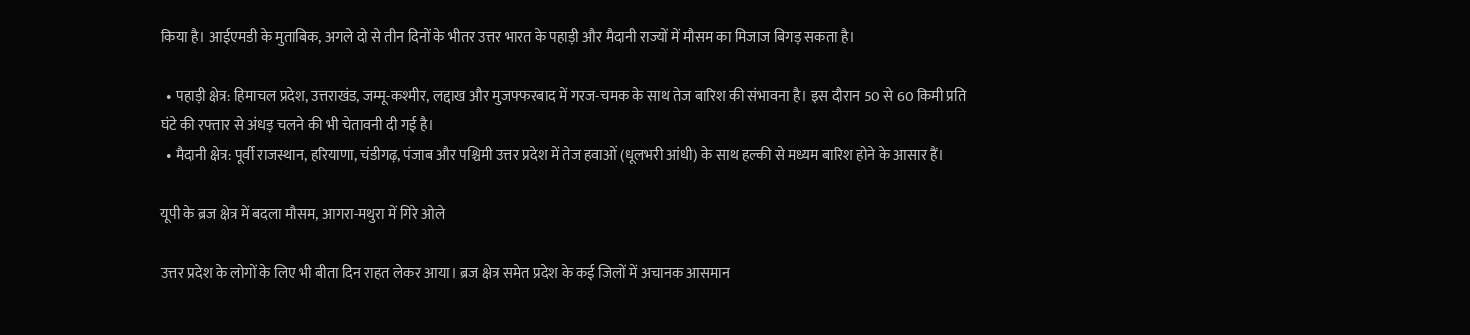किया है। आईएमडी के मुताबिक, अगले दो से तीन दिनों के भीतर उत्तर भारत के पहाड़ी और मैदानी राज्यों में मौसम का मिजाज बिगड़ सकता है।

  • पहाड़ी क्षेत्र: हिमाचल प्रदेश, उत्तराखंड, जम्मू-कश्मीर, लद्दाख और मुजफ्फरबाद में गरज-चमक के साथ तेज बारिश की संभावना है। इस दौरान 50 से 60 किमी प्रति घंटे की रफ्तार से अंधड़ चलने की भी चेतावनी दी गई है।
  • मैदानी क्षेत्र: पूर्वी राजस्थान, हरियाणा, चंडीगढ़, पंजाब और पश्चिमी उत्तर प्रदेश में तेज हवाओं (धूलभरी आंधी) के साथ हल्की से मध्यम बारिश होने के आसार हैं।

यूपी के ब्रज क्षेत्र में बदला मौसम, आगरा-मथुरा में गिरे ओले

उत्तर प्रदेश के लोगों के लिए भी बीता दिन राहत लेकर आया। ब्रज क्षेत्र समेत प्रदेश के कई जिलों में अचानक आसमान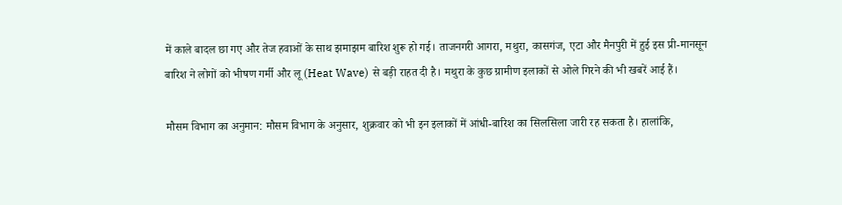में काले बादल छा गए और तेज हवाओं के साथ झमाझम बारिश शुरू हो गई। ताजनगरी आगरा, मथुरा, कासगंज, एटा और मैनपुरी में हुई इस प्री-मानसून बारिश ने लोगों को भीषण गर्मी और लू (Heat Wave) से बड़ी राहत दी है। मथुरा के कुछ ग्रामीण इलाकों से ओले गिरने की भी खबरें आई हैं।

मौसम विभाग का अनुमान: मौसम विभाग के अनुसार, शुक्रवार को भी इन इलाकों में आंधी-बारिश का सिलसिला जारी रह सकता है। हालांकि,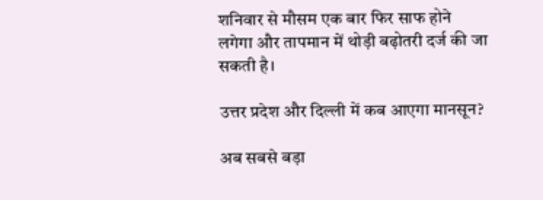शनिवार से मौसम एक बार फिर साफ होने लगेगा और तापमान में थोड़ी बढ़ोतरी दर्ज की जा सकती है।

उत्तर प्रदेश और दिल्ली में कब आएगा मानसून?

अब सबसे बड़ा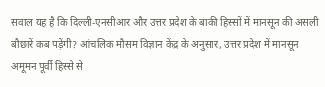सवाल यह है कि दिल्ली-एनसीआर और उत्तर प्रदेश के बाकी हिस्सों में मानसून की असली बौछारें कब पड़ेंगी? आंचलिक मौसम विज्ञान केंद्र के अनुसार, उत्तर प्रदेश में मानसून अमूमन पूर्वी हिस्से से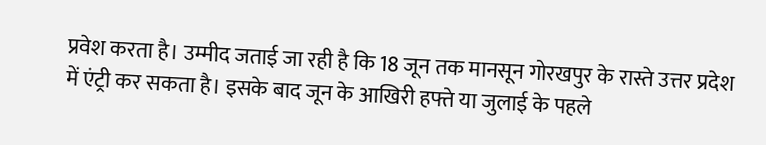प्रवेश करता है। उम्मीद जताई जा रही है कि 18 जून तक मानसून गोरखपुर के रास्ते उत्तर प्रदेश में एंट्री कर सकता है। इसके बाद जून के आखिरी हफ्ते या जुलाई के पहले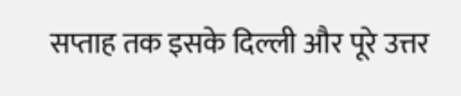सप्ताह तक इसके दिल्ली और पूरे उत्तर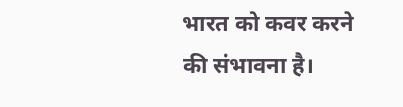भारत को कवर करने की संभावना है।